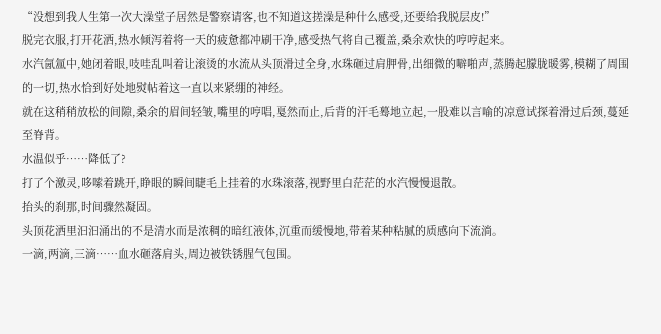“没想到我人生第一次大澡堂子居然是警察请客,也不知道这搓澡是种什么感受,还要给我脱层皮!”
脱完衣服,打开花洒,热水倾泻着将一天的疲惫都冲刷干净,感受热气将自己覆盖,桑余欢快的哼哼起来。
水汽氤氲中,她闭着眼,吱哇乱叫着让滚烫的水流从头顶滑过全身,水珠砸过肩胛骨,出细微的噼啪声,蒸腾起朦胧暖雾,模糊了周围的一切,热水恰到好处地熨帖着这一直以来紧绷的神经。
就在这稍稍放松的间隙,桑余的眉间轻皱,嘴里的哼唱,戛然而止,后背的汗毛蓦地立起,一股难以言喻的凉意试探着滑过后颈,蔓延至脊背。
水温似乎……降低了?
打了个激灵,哆嗦着跳开,睁眼的瞬间睫毛上挂着的水珠滚落,视野里白茫茫的水汽慢慢退散。
抬头的刹那,时间骤然凝固。
头顶花洒里汩汩涌出的不是清水而是浓稠的暗红液体,沉重而缓慢地,带着某种粘腻的质感向下流淌。
一滴,两滴,三滴……血水砸落肩头,周边被铁锈腥气包围。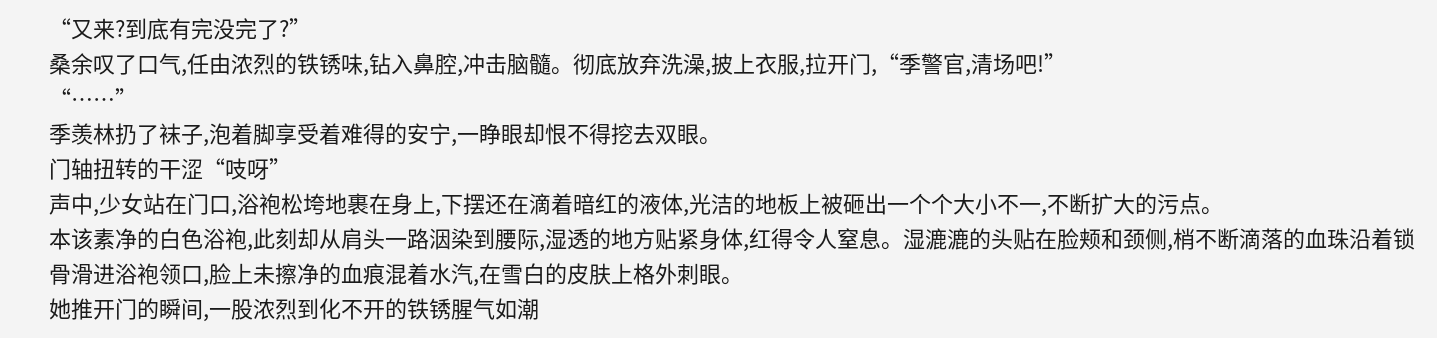“又来?到底有完没完了?”
桑余叹了口气,任由浓烈的铁锈味,钻入鼻腔,冲击脑髓。彻底放弃洗澡,披上衣服,拉开门,“季警官,清场吧!”
“……”
季羡林扔了袜子,泡着脚享受着难得的安宁,一睁眼却恨不得挖去双眼。
门轴扭转的干涩“吱呀”
声中,少女站在门口,浴袍松垮地裹在身上,下摆还在滴着暗红的液体,光洁的地板上被砸出一个个大小不一,不断扩大的污点。
本该素净的白色浴袍,此刻却从肩头一路洇染到腰际,湿透的地方贴紧身体,红得令人窒息。湿漉漉的头贴在脸颊和颈侧,梢不断滴落的血珠沿着锁骨滑进浴袍领口,脸上未擦净的血痕混着水汽,在雪白的皮肤上格外刺眼。
她推开门的瞬间,一股浓烈到化不开的铁锈腥气如潮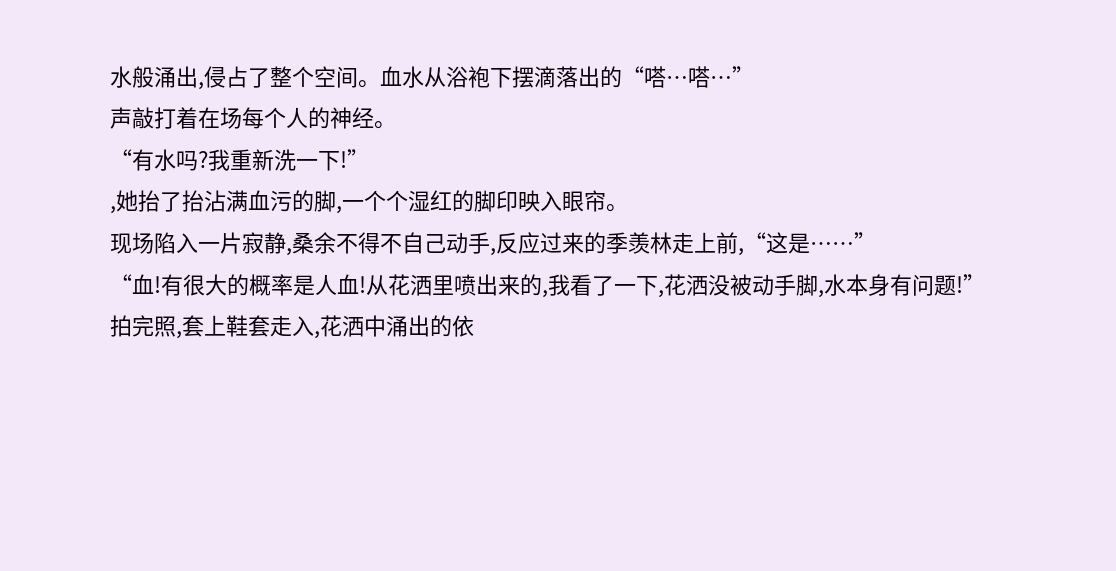水般涌出,侵占了整个空间。血水从浴袍下摆滴落出的“嗒…嗒…”
声敲打着在场每个人的神经。
“有水吗?我重新洗一下!”
,她抬了抬沾满血污的脚,一个个湿红的脚印映入眼帘。
现场陷入一片寂静,桑余不得不自己动手,反应过来的季羡林走上前,“这是……”
“血!有很大的概率是人血!从花洒里喷出来的,我看了一下,花洒没被动手脚,水本身有问题!”
拍完照,套上鞋套走入,花洒中涌出的依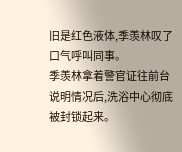旧是红色液体,季羡林叹了口气呼叫同事。
季羡林拿着警官证往前台说明情况后,洗浴中心彻底被封锁起来。